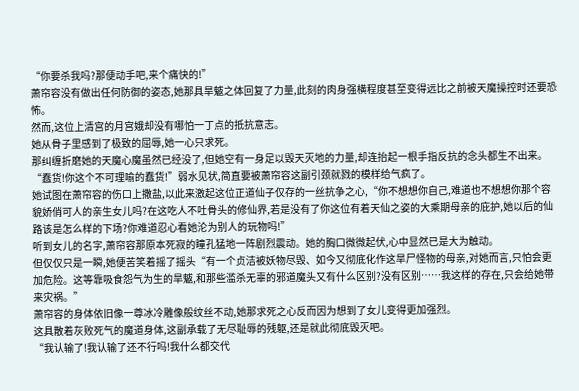“你要杀我吗?那便动手吧,来个痛快的!”
萧帘容没有做出任何防御的姿态,她那具旱魃之体回复了力量,此刻的肉身强横程度甚至变得远比之前被天魔操控时还要恐怖。
然而,这位上清宫的月宫娥却没有哪怕一丁点的抵抗意志。
她从骨子里感到了极致的屈辱,她一心只求死。
那纠缠折磨她的天魔心魔虽然已经没了,但她空有一身足以毁天灭地的力量,却连抬起一根手指反抗的念头都生不出来。
“蠢货!你这个不可理喻的蠢货!”弱水见状,简直要被萧帘容这副引颈就戮的模样给气疯了。
她试图在萧帘容的伤口上撒盐,以此来激起这位正道仙子仅存的一丝抗争之心,“你不想想你自己,难道也不想想你那个容貌娇俏可人的亲生女儿吗?在这吃人不吐骨头的修仙界,若是没有了你这位有着天仙之姿的大乘期母亲的庇护,她以后的仙路该是怎么样的下场?你难道忍心看她沦为别人的玩物吗!”
听到女儿的名字,萧帘容那原本死寂的瞳孔猛地一阵剧烈震动。她的胸口微微起伏,心中显然已是大为触动。
但仅仅只是一瞬,她便苦笑着摇了摇头“有一个贞洁被妖物尽毁、如今又彻底化作这旱尸怪物的母亲,对她而言,只怕会更加危险。这等靠吸食怨气为生的旱魃,和那些滥杀无辜的邪道魔头又有什么区别?没有区别……我这样的存在,只会给她带来灾祸。”
萧帘容的身体依旧像一尊冰冷雕像般纹丝不动,她那求死之心反而因为想到了女儿变得更加强烈。
这具散着灰败死气的魔道身体,这副承载了无尽耻辱的残躯,还是就此彻底毁灭吧。
“我认输了!我认输了还不行吗!我什么都交代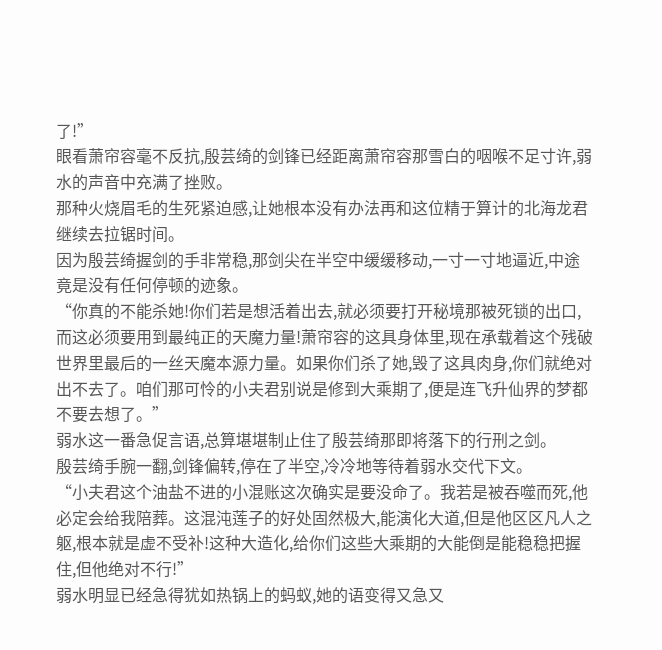了!”
眼看萧帘容毫不反抗,殷芸绮的剑锋已经距离萧帘容那雪白的咽喉不足寸许,弱水的声音中充满了挫败。
那种火烧眉毛的生死紧迫感,让她根本没有办法再和这位精于算计的北海龙君继续去拉锯时间。
因为殷芸绮握剑的手非常稳,那剑尖在半空中缓缓移动,一寸一寸地逼近,中途竟是没有任何停顿的迹象。
“你真的不能杀她!你们若是想活着出去,就必须要打开秘境那被死锁的出口,而这必须要用到最纯正的天魔力量!萧帘容的这具身体里,现在承载着这个残破世界里最后的一丝天魔本源力量。如果你们杀了她,毁了这具肉身,你们就绝对出不去了。咱们那可怜的小夫君别说是修到大乘期了,便是连飞升仙界的梦都不要去想了。”
弱水这一番急促言语,总算堪堪制止住了殷芸绮那即将落下的行刑之剑。
殷芸绮手腕一翻,剑锋偏转,停在了半空,冷冷地等待着弱水交代下文。
“小夫君这个油盐不进的小混账这次确实是要没命了。我若是被吞噬而死,他必定会给我陪葬。这混沌莲子的好处固然极大,能演化大道,但是他区区凡人之躯,根本就是虚不受补!这种大造化,给你们这些大乘期的大能倒是能稳稳把握住,但他绝对不行!”
弱水明显已经急得犹如热锅上的蚂蚁,她的语变得又急又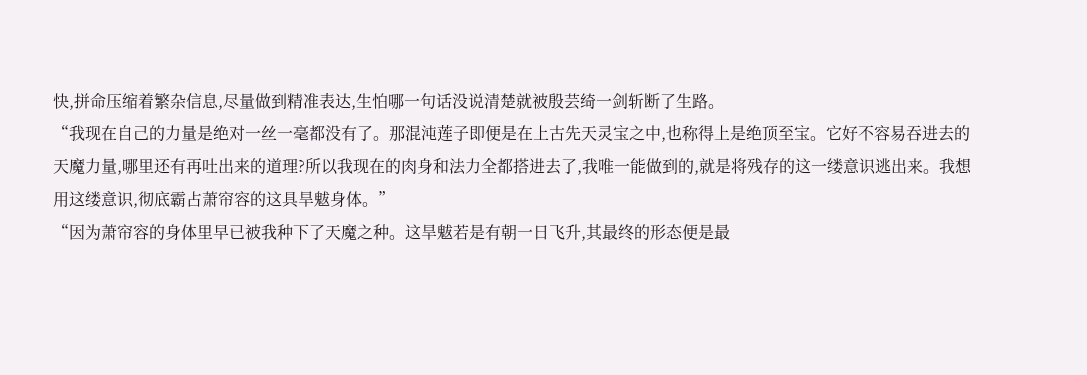快,拼命压缩着繁杂信息,尽量做到精准表达,生怕哪一句话没说清楚就被殷芸绮一剑斩断了生路。
“我现在自己的力量是绝对一丝一毫都没有了。那混沌莲子即便是在上古先天灵宝之中,也称得上是绝顶至宝。它好不容易吞进去的天魔力量,哪里还有再吐出来的道理?所以我现在的肉身和法力全都搭进去了,我唯一能做到的,就是将残存的这一缕意识逃出来。我想用这缕意识,彻底霸占萧帘容的这具旱魃身体。”
“因为萧帘容的身体里早已被我种下了天魔之种。这旱魃若是有朝一日飞升,其最终的形态便是最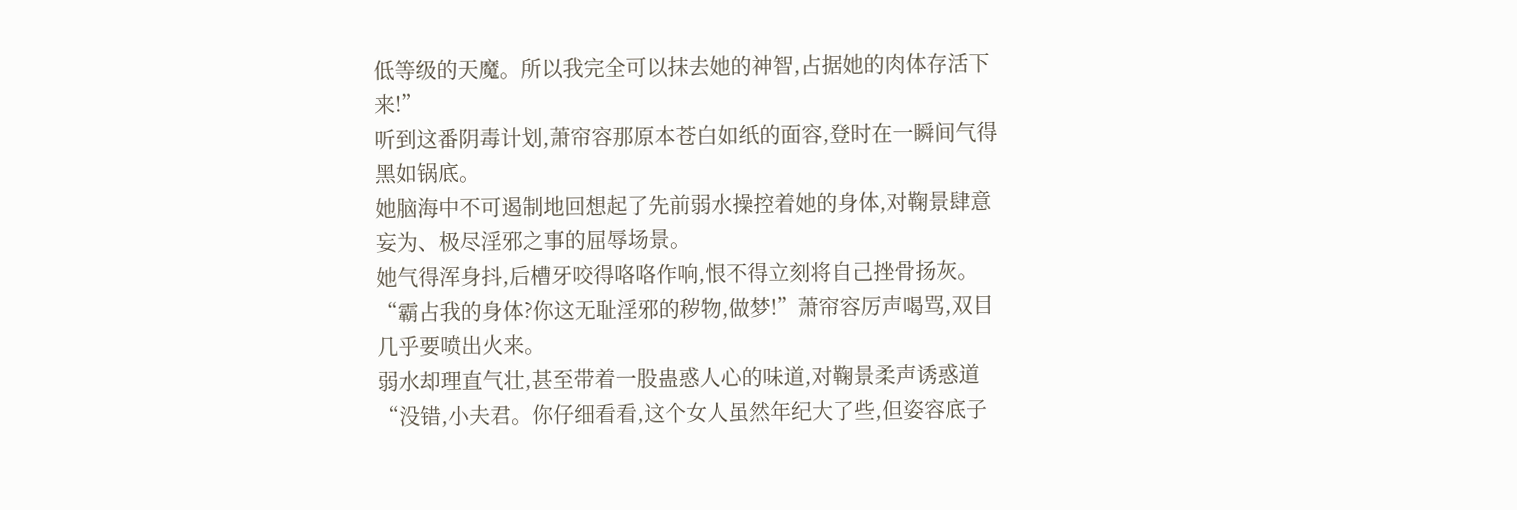低等级的天魔。所以我完全可以抹去她的神智,占据她的肉体存活下来!”
听到这番阴毒计划,萧帘容那原本苍白如纸的面容,登时在一瞬间气得黑如锅底。
她脑海中不可遏制地回想起了先前弱水操控着她的身体,对鞠景肆意妄为、极尽淫邪之事的屈辱场景。
她气得浑身抖,后槽牙咬得咯咯作响,恨不得立刻将自己挫骨扬灰。
“霸占我的身体?你这无耻淫邪的秽物,做梦!”萧帘容厉声喝骂,双目几乎要喷出火来。
弱水却理直气壮,甚至带着一股蛊惑人心的味道,对鞠景柔声诱惑道“没错,小夫君。你仔细看看,这个女人虽然年纪大了些,但姿容底子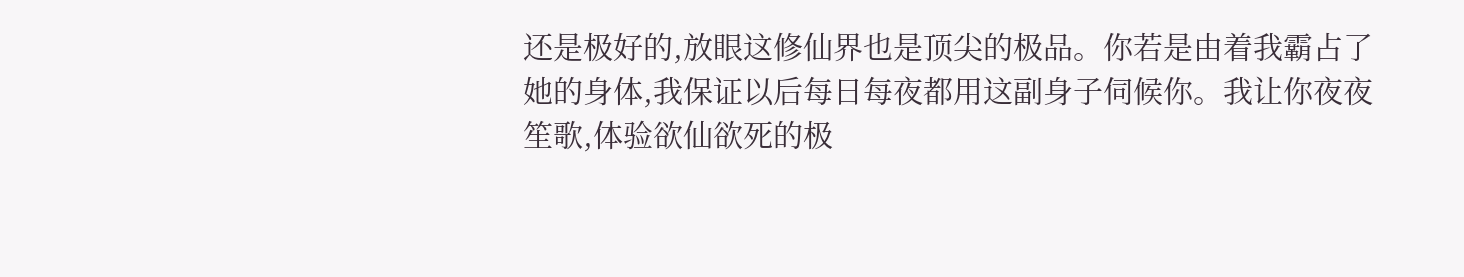还是极好的,放眼这修仙界也是顶尖的极品。你若是由着我霸占了她的身体,我保证以后每日每夜都用这副身子伺候你。我让你夜夜笙歌,体验欲仙欲死的极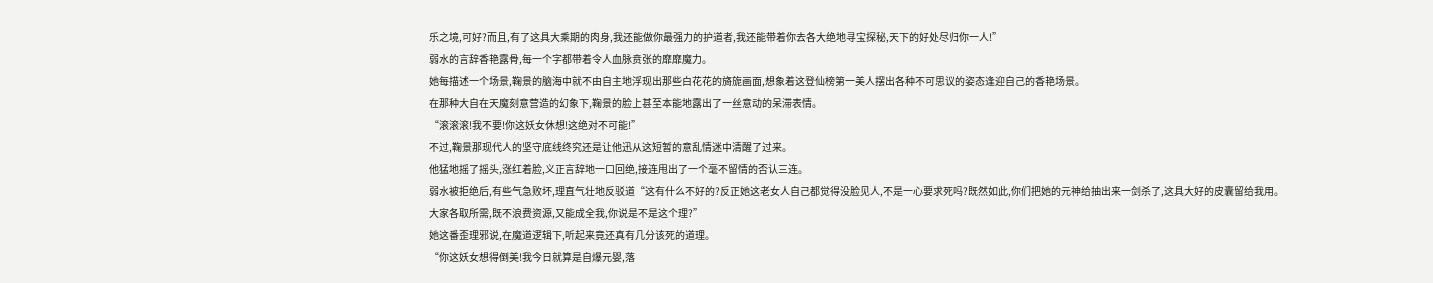乐之境,可好?而且,有了这具大乘期的肉身,我还能做你最强力的护道者,我还能带着你去各大绝地寻宝探秘,天下的好处尽归你一人!”
弱水的言辞香艳露骨,每一个字都带着令人血脉贲张的靡靡魔力。
她每描述一个场景,鞠景的脑海中就不由自主地浮现出那些白花花的旖旎画面,想象着这登仙榜第一美人摆出各种不可思议的姿态逢迎自己的香艳场景。
在那种大自在天魔刻意营造的幻象下,鞠景的脸上甚至本能地露出了一丝意动的呆滞表情。
“滚滚滚!我不要!你这妖女休想!这绝对不可能!”
不过,鞠景那现代人的坚守底线终究还是让他迅从这短暂的意乱情迷中清醒了过来。
他猛地摇了摇头,涨红着脸,义正言辞地一口回绝,接连甩出了一个毫不留情的否认三连。
弱水被拒绝后,有些气急败坏,理直气壮地反驳道“这有什么不好的?反正她这老女人自己都觉得没脸见人,不是一心要求死吗?既然如此,你们把她的元神给抽出来一剑杀了,这具大好的皮囊留给我用。大家各取所需,既不浪费资源,又能成全我,你说是不是这个理?”
她这番歪理邪说,在魔道逻辑下,听起来竟还真有几分该死的道理。
“你这妖女想得倒美!我今日就算是自爆元婴,落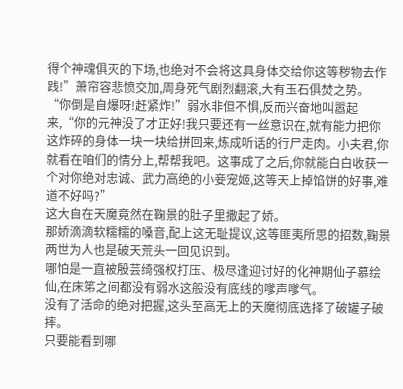得个神魂俱灭的下场,也绝对不会将这具身体交给你这等秽物去作践!”萧帘容悲愤交加,周身死气剧烈翻滚,大有玉石俱焚之势。
“你倒是自爆呀!赶紧炸!”弱水非但不惧,反而兴奋地叫嚣起来,“你的元神没了才正好!我只要还有一丝意识在,就有能力把你这炸碎的身体一块一块给拼回来,炼成听话的行尸走肉。小夫君,你就看在咱们的情分上,帮帮我吧。这事成了之后,你就能白白收获一个对你绝对忠诚、武力高绝的小妾宠姬,这等天上掉馅饼的好事,难道不好吗?”
这大自在天魔竟然在鞠景的肚子里撒起了娇。
那娇滴滴软糯糯的嗓音,配上这无耻提议,这等匪夷所思的招数,鞠景两世为人也是破天荒头一回见识到。
哪怕是一直被殷芸绮强权打压、极尽逢迎讨好的化神期仙子慕绘仙,在床笫之间都没有弱水这般没有底线的嗲声嗲气。
没有了活命的绝对把握,这头至高无上的天魔彻底选择了破罐子破摔。
只要能看到哪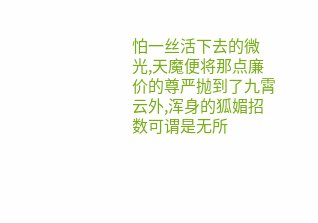怕一丝活下去的微光,天魔便将那点廉价的尊严抛到了九霄云外,浑身的狐媚招数可谓是无所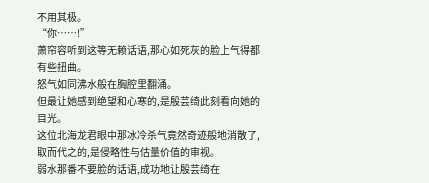不用其极。
“你……!”
萧帘容听到这等无赖话语,那心如死灰的脸上气得都有些扭曲。
怒气如同沸水般在胸腔里翻涌。
但最让她感到绝望和心寒的,是殷芸绮此刻看向她的目光。
这位北海龙君眼中那冰冷杀气竟然奇迹般地消散了,取而代之的,是侵略性与估量价值的审视。
弱水那番不要脸的话语,成功地让殷芸绮在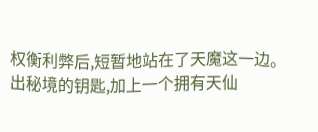权衡利弊后,短暂地站在了天魔这一边。
出秘境的钥匙,加上一个拥有天仙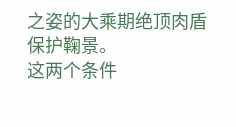之姿的大乘期绝顶肉盾保护鞠景。
这两个条件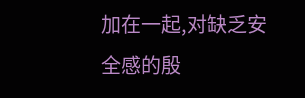加在一起,对缺乏安全感的殷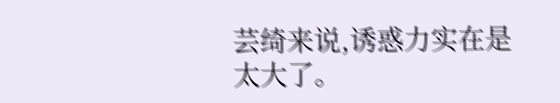芸绮来说,诱惑力实在是太大了。